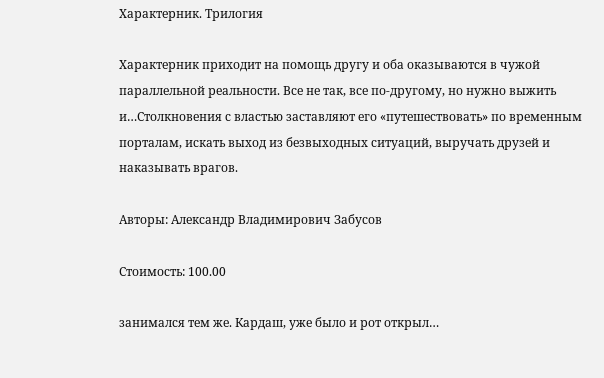Характерник. Трилогия

Характерник приходит на помощь другу и оба оказываются в чужой параллельной реальности. Все не так, все по-другому, но нужно выжить и…Столкновения с властью заставляют его «путешествовать» по временным порталам, искать выход из безвыходных ситуаций, выручать друзей и наказывать врагов.

Авторы: Александр Владимирович Забусов

Стоимость: 100.00

занимался тем же. Кардаш, уже было и рот открыл…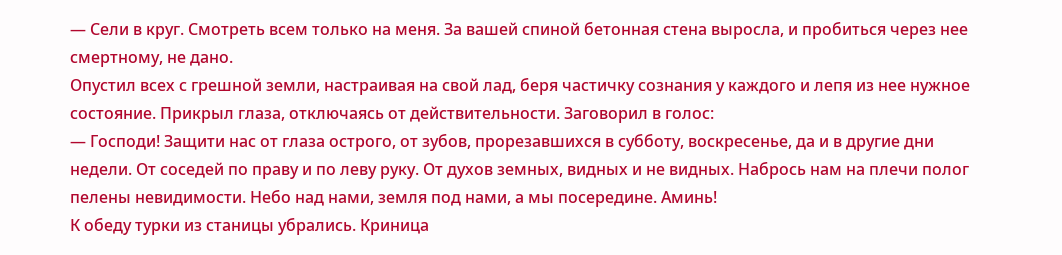— Сели в круг. Смотреть всем только на меня. За вашей спиной бетонная стена выросла, и пробиться через нее смертному, не дано.
Опустил всех с грешной земли, настраивая на свой лад, беря частичку сознания у каждого и лепя из нее нужное состояние. Прикрыл глаза, отключаясь от действительности. Заговорил в голос:
— Господи! Защити нас от глаза острого, от зубов, прорезавшихся в субботу, воскресенье, да и в другие дни недели. От соседей по праву и по леву руку. От духов земных, видных и не видных. Набрось нам на плечи полог пелены невидимости. Небо над нами, земля под нами, а мы посередине. Аминь!
К обеду турки из станицы убрались. Криница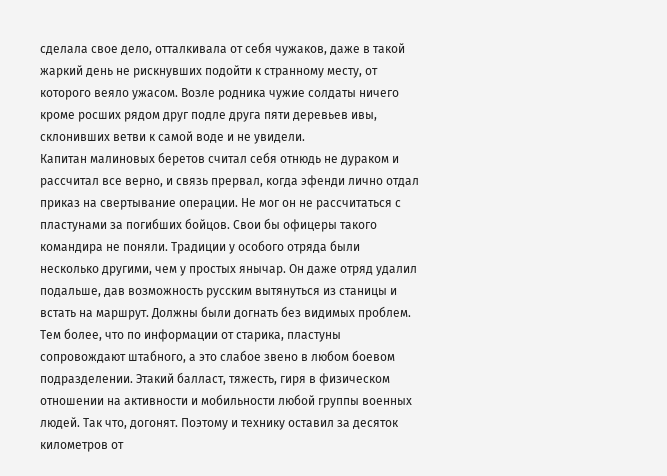сделала свое дело, отталкивала от себя чужаков, даже в такой жаркий день не рискнувших подойти к странному месту, от которого веяло ужасом. Возле родника чужие солдаты ничего кроме росших рядом друг подле друга пяти деревьев ивы, склонивших ветви к самой воде и не увидели.
Капитан малиновых беретов считал себя отнюдь не дураком и рассчитал все верно, и связь прервал, когда эфенди лично отдал приказ на свертывание операции. Не мог он не рассчитаться с пластунами за погибших бойцов. Свои бы офицеры такого командира не поняли. Традиции у особого отряда были несколько другими, чем у простых янычар. Он даже отряд удалил подальше, дав возможность русским вытянуться из станицы и встать на маршрут. Должны были догнать без видимых проблем. Тем более, что по информации от старика, пластуны сопровождают штабного, а это слабое звено в любом боевом подразделении. Этакий балласт, тяжесть, гиря в физическом отношении на активности и мобильности любой группы военных людей. Так что, догонят. Поэтому и технику оставил за десяток километров от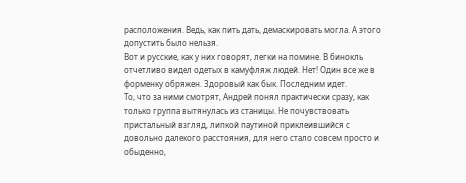расположения. Ведь, как пить дать, демаскировать могла. А этого допустить было нельзя.
Вот и русские, как у них говорят, легки на помине. В бинокль отчетливо видел одетых в камуфляж людей. Нет! Один все же в форменку обряжен. Здоровый как бык. Последним идет.
То, что за ними смотрят, Андрей понял практически сразу, как только группа вытянулась из станицы. Не почувствовать пристальный взгляд, липкой паутиной приклеившийся с довольно далекого расстояния, для него стало совсем просто и обыденно,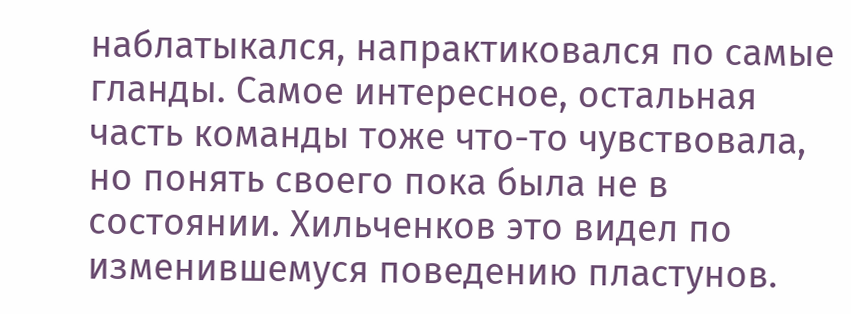наблатыкался, напрактиковался по самые гланды. Самое интересное, остальная часть команды тоже что-то чувствовала, но понять своего пока была не в состоянии. Хильченков это видел по изменившемуся поведению пластунов.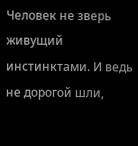Человек не зверь живущий инстинктами. И ведь не дорогой шли,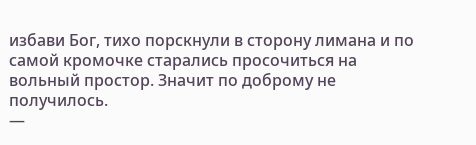избави Бог, тихо порскнули в сторону лимана и по самой кромочке старались просочиться на вольный простор. Значит по доброму не получилось.
—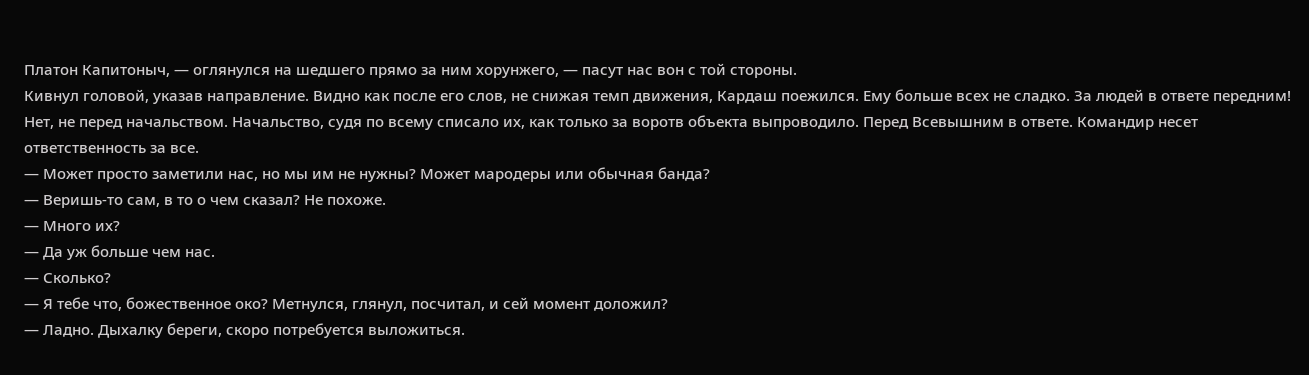Платон Капитоныч, — оглянулся на шедшего прямо за ним хорунжего, — пасут нас вон с той стороны.
Кивнул головой, указав направление. Видно как после его слов, не снижая темп движения, Кардаш поежился. Ему больше всех не сладко. За людей в ответе передним! Нет, не перед начальством. Начальство, судя по всему списало их, как только за воротв объекта выпроводило. Перед Всевышним в ответе. Командир несет ответственность за все.
— Может просто заметили нас, но мы им не нужны? Может мародеры или обычная банда?
— Веришь-то сам, в то о чем сказал? Не похоже.
— Много их?
— Да уж больше чем нас.
— Сколько?
— Я тебе что, божественное око? Метнулся, глянул, посчитал, и сей момент доложил?
— Ладно. Дыхалку береги, скоро потребуется выложиться.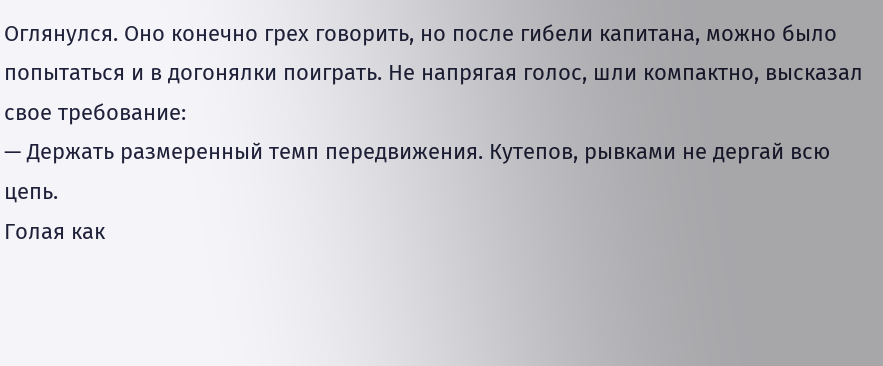Оглянулся. Оно конечно грех говорить, но после гибели капитана, можно было попытаться и в догонялки поиграть. Не напрягая голос, шли компактно, высказал свое требование:
— Держать размеренный темп передвижения. Кутепов, рывками не дергай всю цепь.
Голая как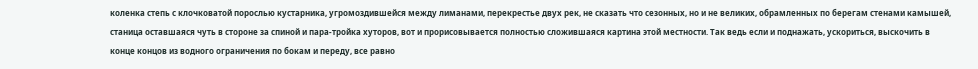коленка степь с клочковатой порослью кустарника, угромоздившейся между лиманами, перекрестье двух рек, не сказать что сезонных, но и не великих, обрамленных по берегам стенами камышей, станица оставшаяся чуть в стороне за спиной и пара-тройка хуторов, вот и прорисовывается полностью сложившаяся картина этой местности. Так ведь если и поднажать, ускориться, выскочить в конце концов из водного ограничения по бокам и переду, все равно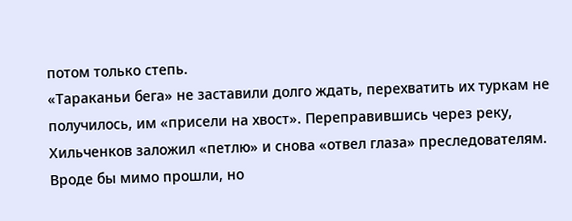потом только степь.
«Тараканьи бега» не заставили долго ждать, перехватить их туркам не получилось, им «присели на хвост». Переправившись через реку, Хильченков заложил «петлю» и снова «отвел глаза» преследователям. Вроде бы мимо прошли, но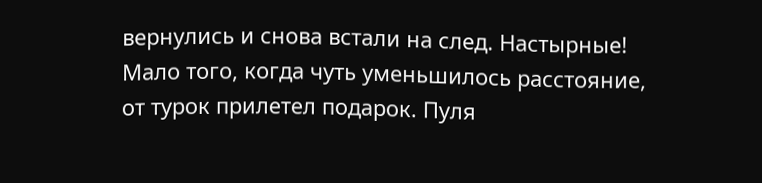вернулись и снова встали на след. Настырные! Мало того, когда чуть уменьшилось расстояние, от турок прилетел подарок. Пуля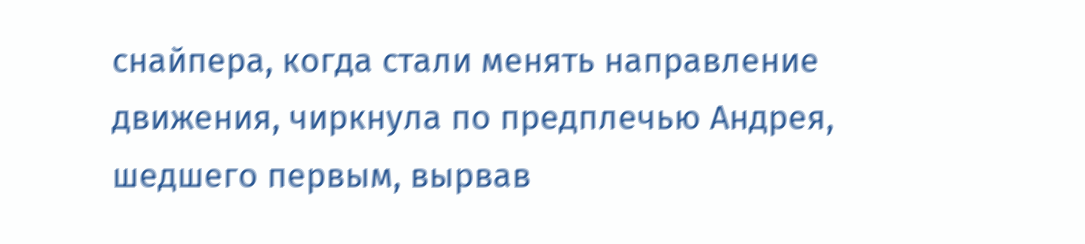снайпера, когда стали менять направление движения, чиркнула по предплечью Андрея, шедшего первым, вырвав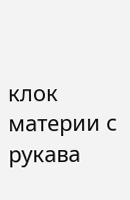клок материи с рукава